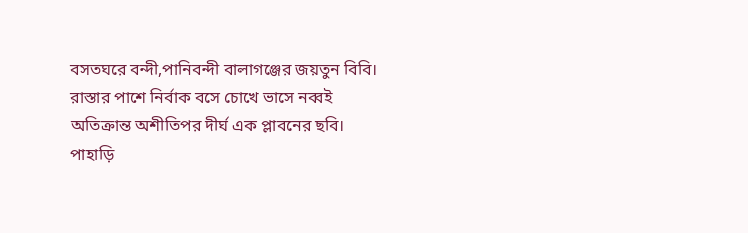বসতঘরে বন্দী,পানিবন্দী বালাগঞ্জের জয়তুন বিবি।
রাস্তার পাশে নির্বাক বসে চোখে ভাসে নব্বই অতিক্রান্ত অশীতিপর দীর্ঘ এক প্লাবনের ছবি।
পাহাড়ি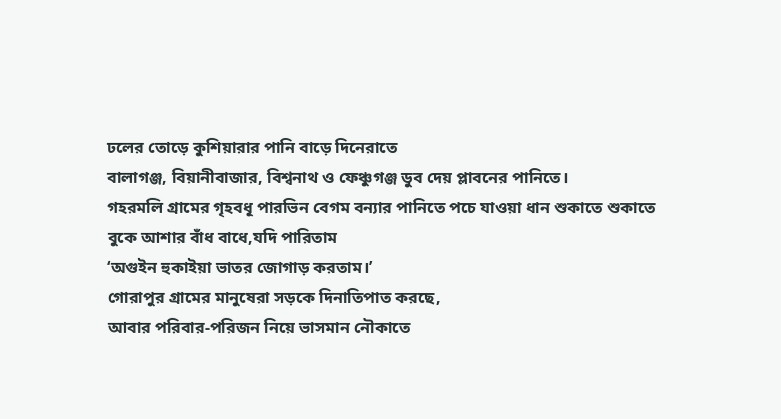ঢলের তোড়ে কুশিয়ারার পানি বাড়ে দিনেরাতে
বালাগঞ্জ, বিয়ানীবাজার, বিশ্বনাথ ও ফেঞ্চুগঞ্জ ডুব দেয় প্লাবনের পানিতে।
গহরমলি গ্রামের গৃহবধূ পারভিন বেগম বন্যার পানিতে পচে যাওয়া ধান শুকাতে শুকাতে
বুকে আশার বাঁধ বাধে,যদি পারিতাম
‘অগুইন হুকাইয়া ভাতর জোগাড় করতাম।’
গোরাপুর গ্রামের মানুষেরা সড়কে দিনাতিপাত করছে,
আবার পরিবার-পরিজন নিয়ে ভাসমান নৌকাতে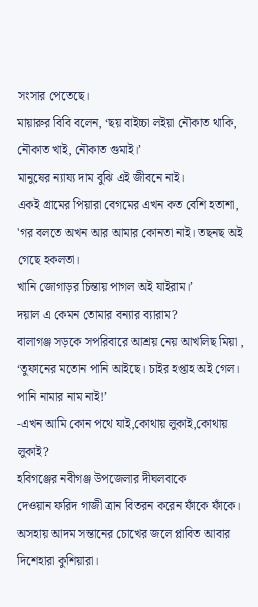সংসার পেতেছে।
মায়ারুর বিবি বলেন, ‘ছয় বাইচ্চা লইয়া নৌকাত থাকি, নৌকাত খাই, নৌকাত গুমাই।’
মানুষের ন্যায্য দাম বুঝি এই জীবনে নাই।
একই গ্রামের পিয়ারা বেগমের এখন কত বেশি হতাশা,
'গর বলতে অখন আর আমার কোনতা নাই। তছনছ অই গেছে হকলতা।
খানি জোগাড়র চিন্তায় পাগল অই যাইরাম।’
দয়াল এ কেমন তোমার বন্যার ব্যারাম?
বালাগঞ্জ সড়কে সপরিবারে আশ্রয় নেয় আখলিছ মিয়া ,
‘তুফানের মতোন পানি আইছে। চাইর হপ্তাহ অই গেল। পানি নামার নাম নাই!’
-এখন আমি কোন পথে যাই,কোথায় লুকাই,কোথায় লুকাই?
হবিগঞ্জের নবীগঞ্জ উপজেলার দীঘলবাকে
দেওয়ান ফরিদ গাজী ত্রান বিতরন করেন ফাঁকে ফাঁকে।
অসহায় আদম সন্তানের চোখের জলে প্লাবিত আবার দিশেহারা কুশিয়ারা।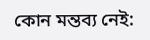কোন মন্তব্য নেই: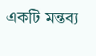একটি মন্তব্য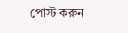পোস্ট করুন